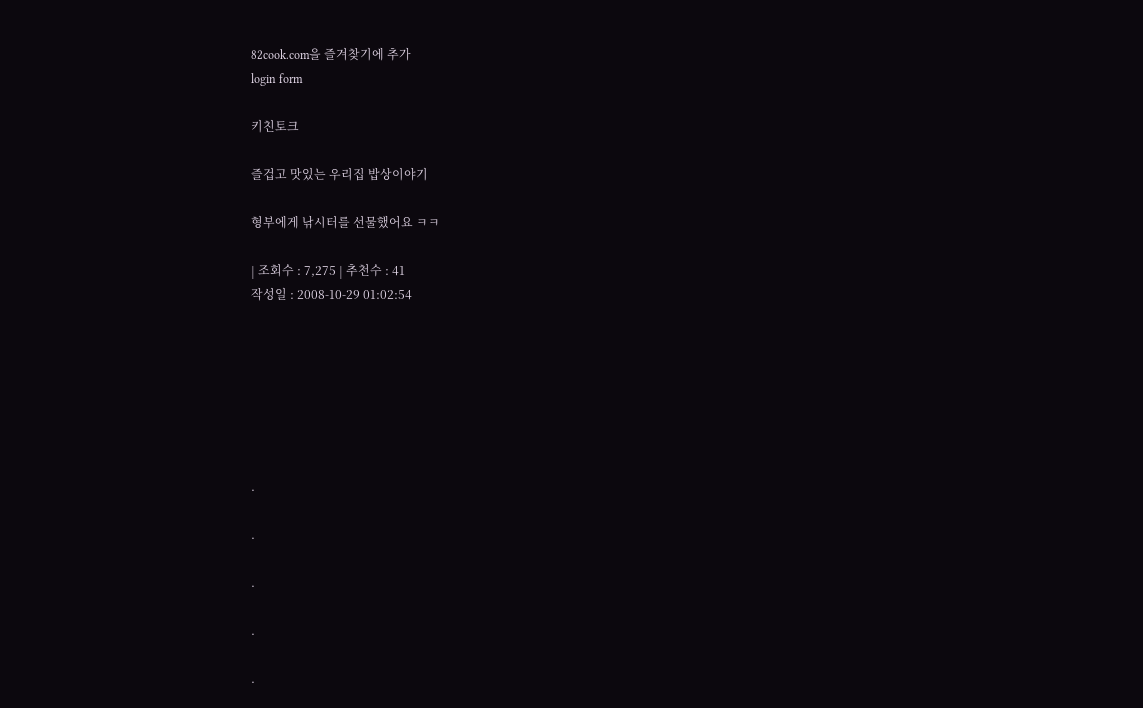82cook.com을 즐겨찾기에 추가
login form

키친토크

즐겁고 맛있는 우리집 밥상이야기

형부에게 낚시터를 선물했어요 ㅋㅋ

| 조회수 : 7,275 | 추천수 : 41
작성일 : 2008-10-29 01:02:54







.

.

.

.

.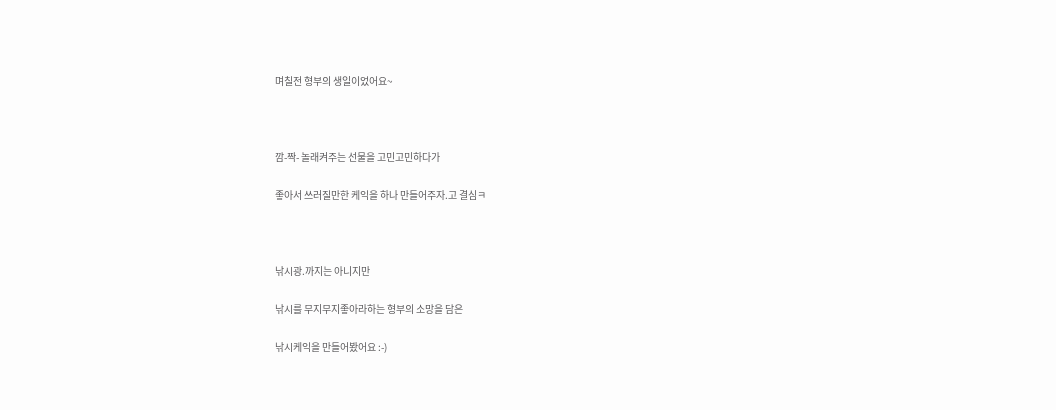며칠전 형부의 생일이었어요~



깜-짝- 놀래켜주는 선물을 고민고민하다가

좋아서 쓰러질만한 케익을 하나 만들어주자.고 결심ㅋ



낚시광.까지는 아니지만

낚시를 무지무지좋아라하는 형부의 소망을 담은

낚시케익을 만들어봤어요 :-)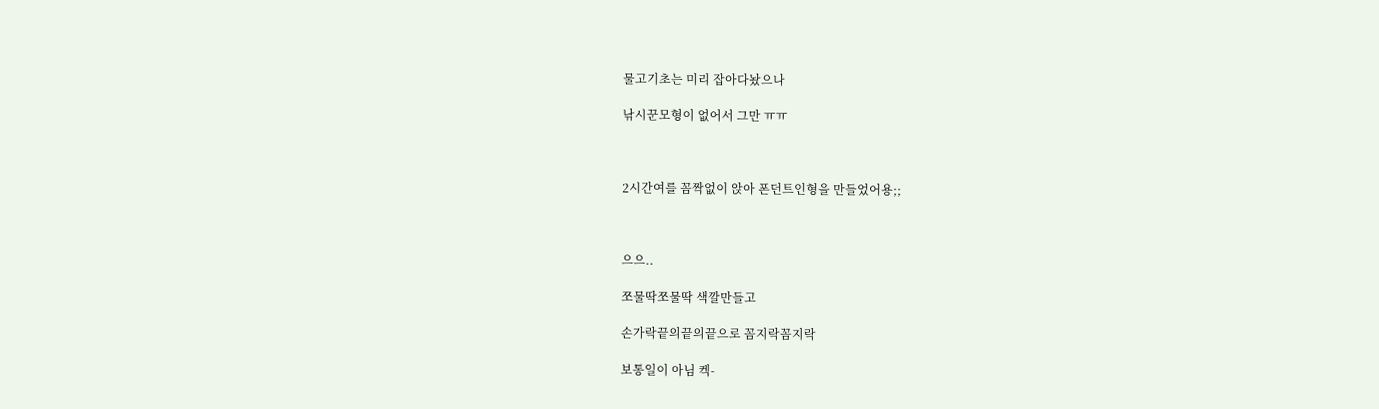물고기초는 미리 잡아다놨으나

낚시꾼모형이 없어서 그만 ㅠㅠ



2시간여를 꼼짝없이 앉아 폰던트인형을 만들었어용;;



으으..

쪼물딱쪼물딱 색깔만들고

손가락끝의끝의끝으로 꼼지락꼼지락

보통일이 아님 켁-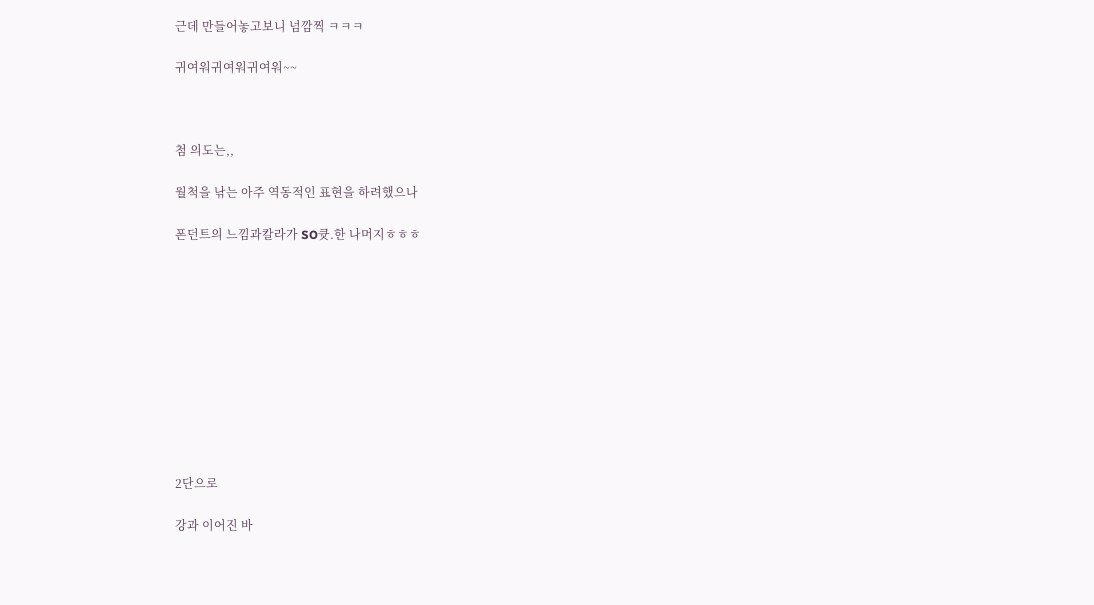근데 만들어놓고보니 넘깜찍 ㅋㅋㅋ

귀여워귀여워귀여워~~



첨 의도는,,

월척을 낚는 아주 역동적인 표현을 하려했으나

폰던트의 느낌과칼라가 SO큣.한 나머지ㅎㅎㅎ











2단으로

강과 이어진 바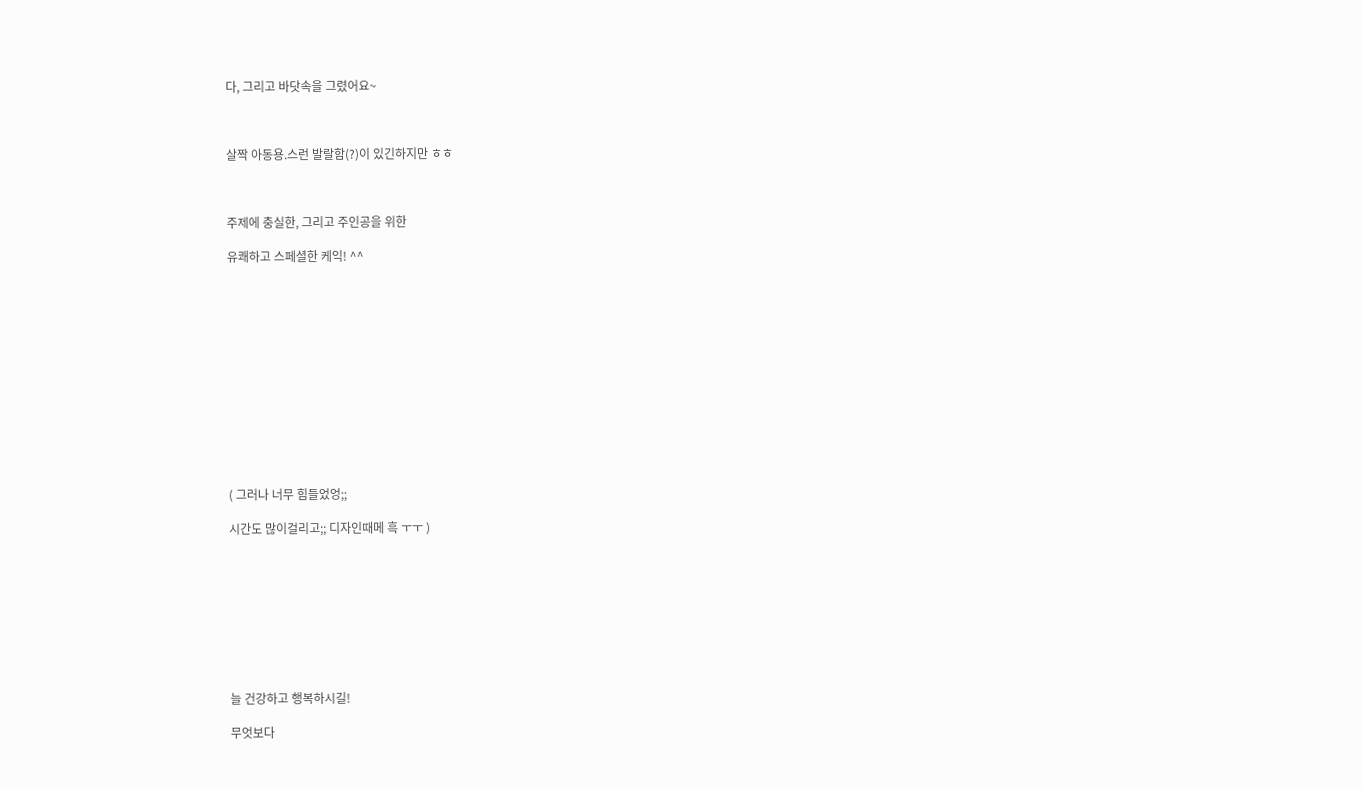다, 그리고 바닷속을 그렸어요~



살짝 아동용.스런 발랄함(?)이 있긴하지만 ㅎㅎ



주제에 충실한, 그리고 주인공을 위한

유쾌하고 스페셜한 케익! ^^













( 그러나 너무 힘들었엉;;

시간도 많이걸리고;; 디자인때메 흑 ㅜㅜ )









늘 건강하고 행복하시길!

무엇보다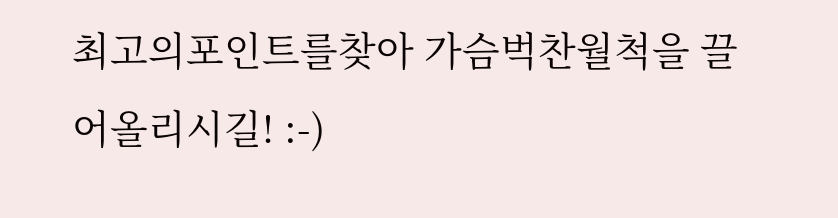최고의포인트를찾아 가슴벅찬월척을 끌어올리시길! :-)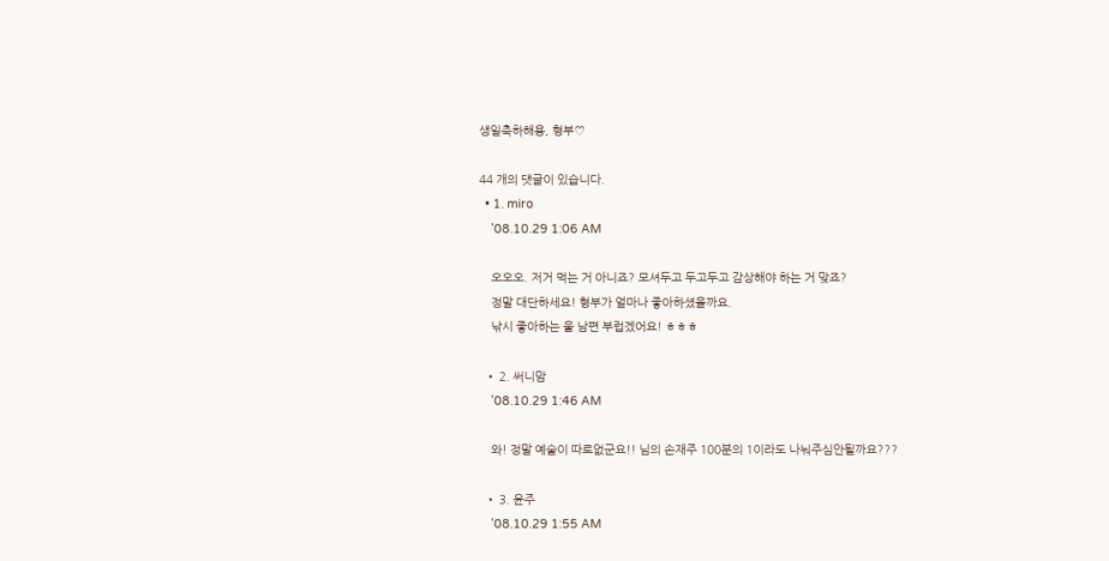생일축하해용, 형부♡

44 개의 댓글이 있습니다.
  • 1. miro
    '08.10.29 1:06 AM

    오오오. 저거 먹는 거 아니죠? 모셔두고 두고두고 감상해야 하는 거 맞죠?
    정말 대단하세요! 형부가 얼마나 좋아하셨을까요.
    낚시 좋아하는 울 남편 부럽겠어요! ㅎㅎㅎ

  • 2. 써니맘
    '08.10.29 1:46 AM

    와! 정말 예술이 따로없군요!! 님의 손재주 100분의 1이라도 나눠주심안될까요???

  • 3. 윤주
    '08.10.29 1:55 AM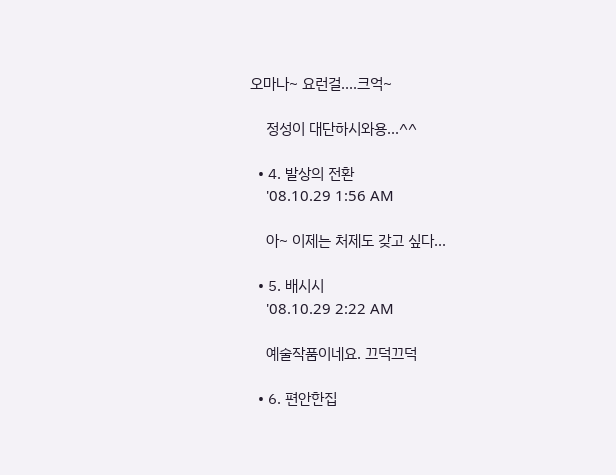오마나~ 요런걸....크억~

    정성이 대단하시와용...^^

  • 4. 발상의 전환
    '08.10.29 1:56 AM

    아~ 이제는 처제도 갖고 싶다...

  • 5. 배시시
    '08.10.29 2:22 AM

    예술작품이네요. 끄덕끄덕

  • 6. 편안한집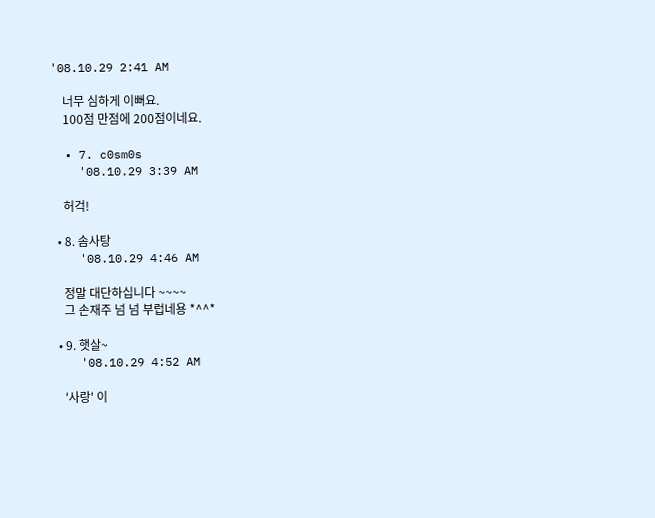'08.10.29 2:41 AM

    너무 심하게 이뻐요.
    100점 만점에 200점이네요.

  • 7. c0sm0s
    '08.10.29 3:39 AM

    허걱!

  • 8. 솜사탕
    '08.10.29 4:46 AM

    정말 대단하십니다 ~~~~
    그 손재주 넘 넘 부럽네용 *^^*

  • 9. 햇살~
    '08.10.29 4:52 AM

    '사랑' 이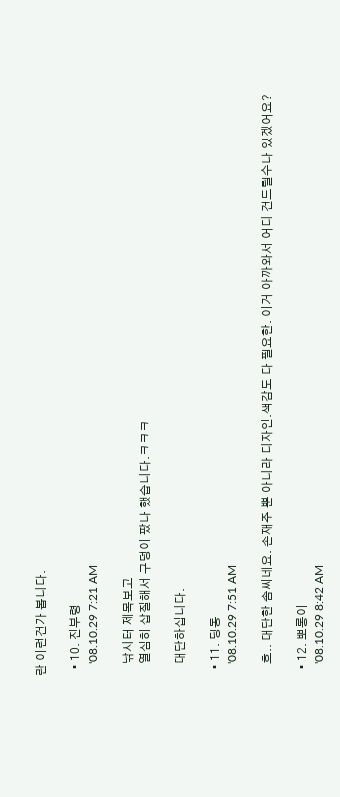란 이런건가 봅니다.

  • 10. 진부령
    '08.10.29 7:21 AM

    낚시터 제목보고
    열심히 삽질해서 구덩이 팠나 했습니다.ㅋㅋㅋ

    대단하십니다.

  • 11. 딩동
    '08.10.29 7:51 AM

    흐.. 대단한 솜씨네요. 손재주 뿐 아니라 디자인.색감도 다 필요한. 이거 아까와서 어디 건드릴수나 있겠어요?

  • 12. 뽀롱이
    '08.10.29 8:42 AM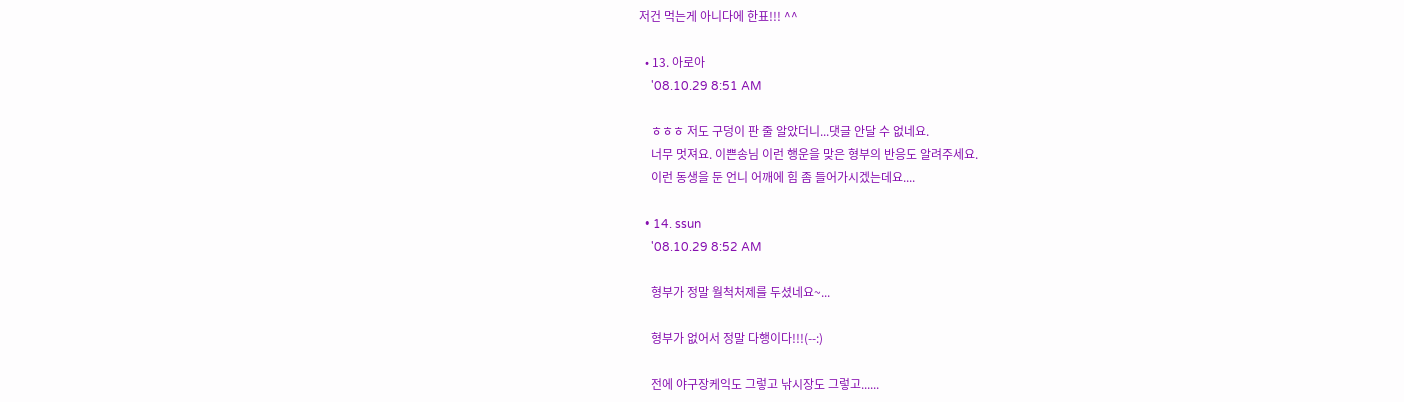저건 먹는게 아니다에 한표!!! ^^

  • 13. 아로아
    '08.10.29 8:51 AM

    ㅎㅎㅎ 저도 구덩이 판 줄 알았더니...댓글 안달 수 없네요.
    너무 멋져요. 이쁜송님 이런 행운을 맞은 형부의 반응도 알려주세요.
    이런 동생을 둔 언니 어깨에 힘 좀 들어가시겠는데요....

  • 14. ssun
    '08.10.29 8:52 AM

    형부가 정말 월척처제를 두셨네요~...

    형부가 없어서 정말 다행이다!!!(--:)

    전에 야구장케익도 그렇고 낚시장도 그렇고......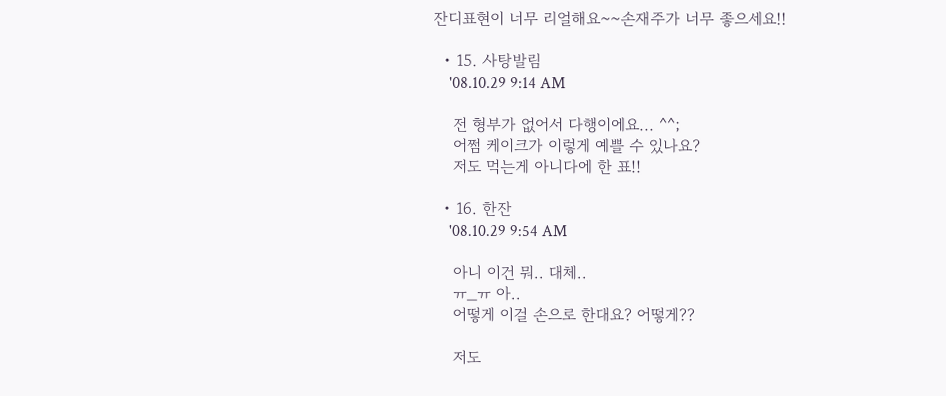잔디표현이 너무 리얼해요~~손재주가 너무 좋으세요!!

  • 15. 사탕발림
    '08.10.29 9:14 AM

    전 형부가 없어서 다행이에요... ^^;
    어쩜 케이크가 이렇게 예쁠 수 있나요?
    저도 먹는게 아니다에 한 표!!

  • 16. 한잔
    '08.10.29 9:54 AM

    아니 이건 뭐.. 대체..
    ㅠ_ㅠ 아..
    어떻게 이걸 손으로 한대요? 어떻게??

    저도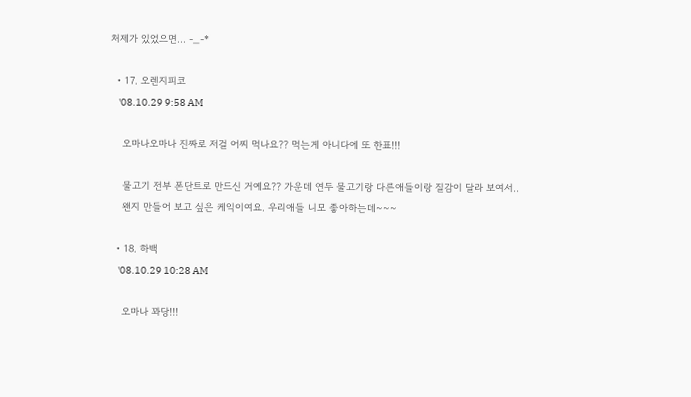처제가 있었으면... -_-*

  • 17. 오렌지피코
    '08.10.29 9:58 AM

    오마나오마나 진짜로 저걸 어찌 먹나요?? 먹는게 아니다에 또 한표!!!

    물고기 전부 폰단트로 만드신 거예요?? 가운데 연두 물고기랑 다른애들이랑 질감이 달라 보여서..
    왠지 만들어 보고 싶은 케익이여요. 우리애들 니모 좋아하는데~~~

  • 18. 하백
    '08.10.29 10:28 AM

    오마나 꽈당!!!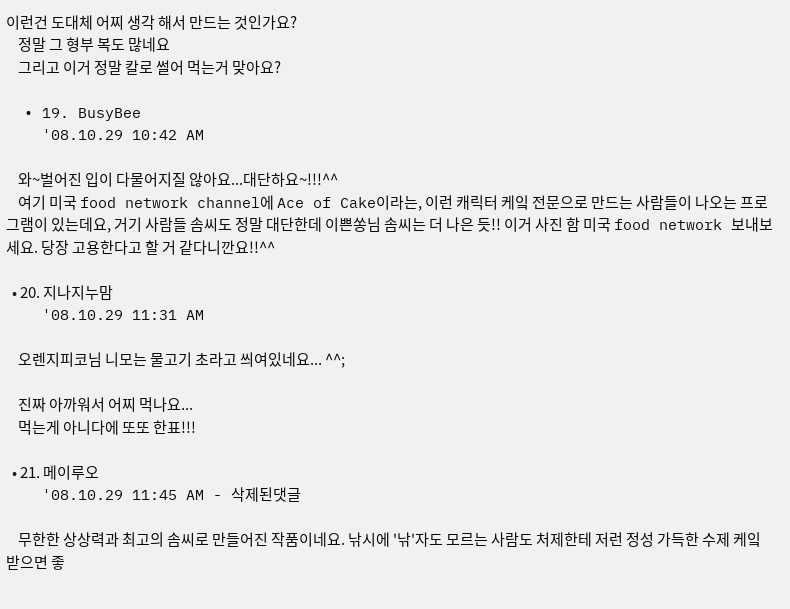이런건 도대체 어찌 생각 해서 만드는 것인가요?
    정말 그 형부 복도 많네요
    그리고 이거 정말 칼로 썰어 먹는거 맞아요?

  • 19. BusyBee
    '08.10.29 10:42 AM

    와~벌어진 입이 다물어지질 않아요...대단하요~!!!^^
    여기 미국 food network channel에 Ace of Cake이라는, 이런 캐릭터 케잌 전문으로 만드는 사람들이 나오는 프로그램이 있는데요, 거기 사람들 솜씨도 정말 대단한데 이쁜쏭님 솜씨는 더 나은 듯!! 이거 사진 함 미국 food network 보내보세요. 당장 고용한다고 할 거 같다니깐요!!^^

  • 20. 지나지누맘
    '08.10.29 11:31 AM

    오렌지피코님 니모는 물고기 초라고 씌여있네요... ^^;

    진짜 아까워서 어찌 먹나요...
    먹는게 아니다에 또또 한표!!!

  • 21. 메이루오
    '08.10.29 11:45 AM - 삭제된댓글

    무한한 상상력과 최고의 솜씨로 만들어진 작품이네요. 낚시에 '낚'자도 모르는 사람도 처제한테 저런 정성 가득한 수제 케잌 받으면 좋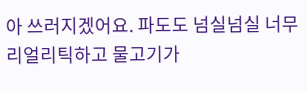아 쓰러지겠어요. 파도도 넘실넘실 너무 리얼리틱하고 물고기가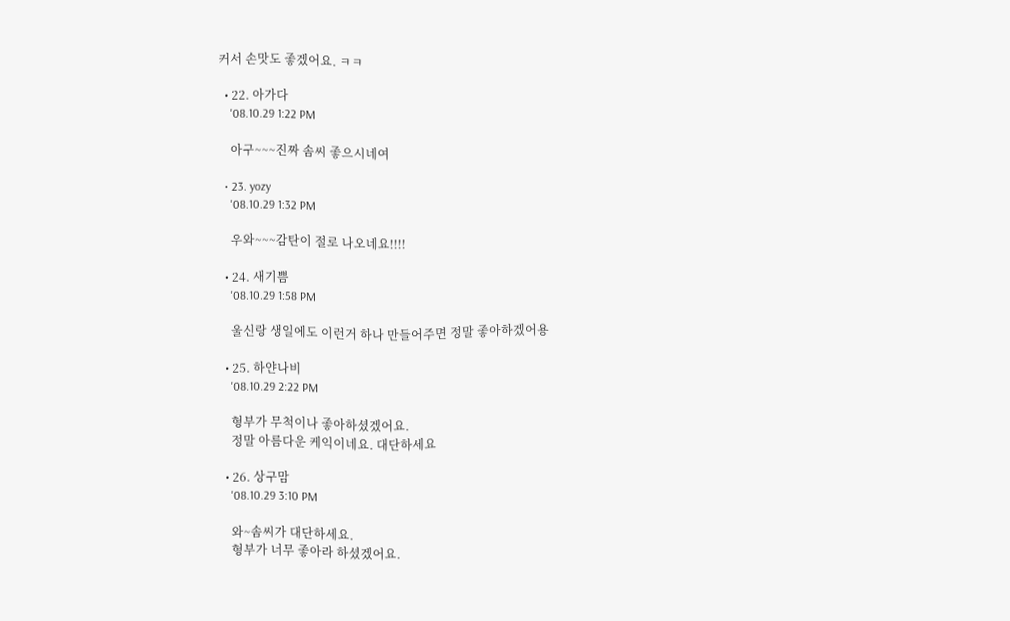커서 손맛도 좋겠어요. ㅋㅋ

  • 22. 아가다
    '08.10.29 1:22 PM

    아구~~~진짜 솜씨 좋으시네여

  • 23. yozy
    '08.10.29 1:32 PM

    우와~~~감탄이 절로 나오네요!!!!

  • 24. 새기쁨
    '08.10.29 1:58 PM

    울신랑 생일에도 이런거 하나 만들어주면 정말 좋아하겠어용

  • 25. 하얀나비
    '08.10.29 2:22 PM

    형부가 무척이나 좋아하셨겠어요.
    정말 아름다운 케익이네요. 대단하세요

  • 26. 상구맘
    '08.10.29 3:10 PM

    와~솜씨가 대단하세요.
    형부가 너무 좋아라 하셨겠어요.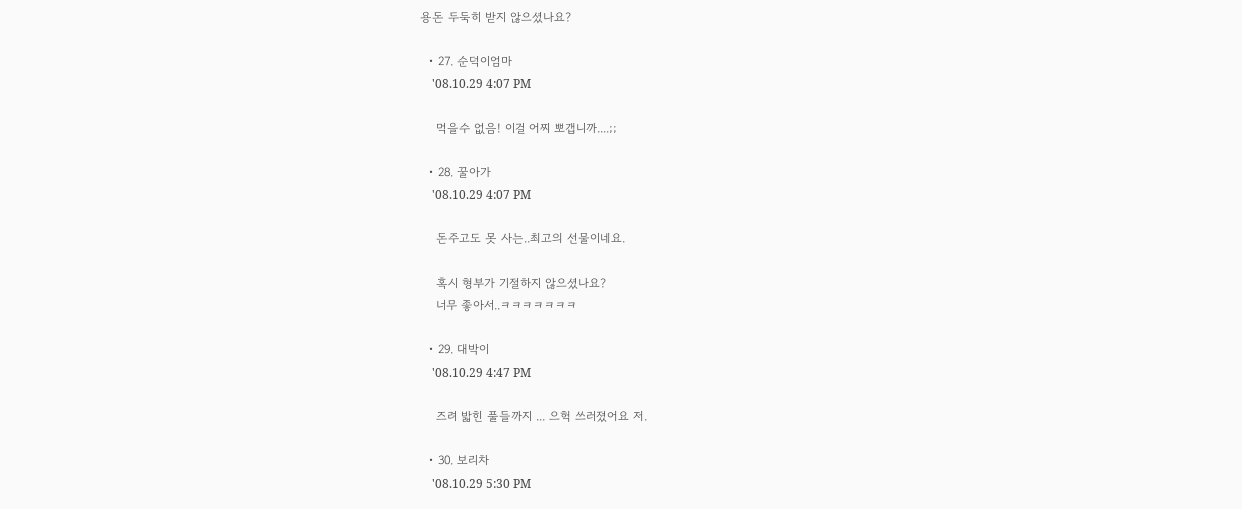용돈 두둑히 받지 않으셨나요?

  • 27. 순덕이엄마
    '08.10.29 4:07 PM

    먹을수 없음! 이걸 어찌 뽀갭니까....;;

  • 28. 꿀아가
    '08.10.29 4:07 PM

    돈주고도 못 사는..최고의 선물이네요.

    혹시 형부가 기절하지 않으셨나요?
    너무 좋아서..ㅋㅋㅋㅋㅋㅋㅋ

  • 29. 대박이
    '08.10.29 4:47 PM

    즈려 밟힌 풀들까지 ... 으헉 쓰러졌어요 저.

  • 30. 보리차
    '08.10.29 5:30 PM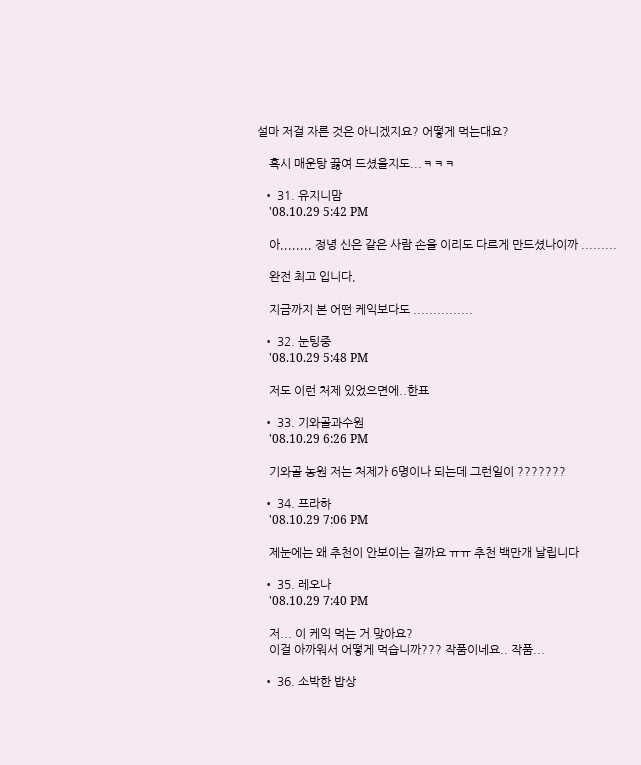설마 저걸 자른 것은 아니겠지요? 어떻게 먹는대요?

    혹시 매운탕 끓여 드셨을지도...ㅋㅋㅋ

  • 31. 유지니맘
    '08.10.29 5:42 PM

    아,,,,,,,, 정녕 신은 같은 사람 손을 이리도 다르게 만드셨나이까 .........

    완전 최고 입니다,

    지금까지 본 어떤 케익보다도 ...............

  • 32. 눈팅중
    '08.10.29 5:48 PM

    저도 이런 처제 있었으면에..한표

  • 33. 기와골과수원
    '08.10.29 6:26 PM

    기와골 농원 저는 처제가 6명이나 되는데 그런일이 ???????

  • 34. 프라하
    '08.10.29 7:06 PM

    제눈에는 왜 추천이 안보이는 걸까요 ㅠㅠ 추천 백만개 날립니다

  • 35. 레오나
    '08.10.29 7:40 PM

    저... 이 케익 먹는 거 맞아요?
    이걸 아까워서 어떻게 먹습니까??? 작품이네요.. 작품...

  • 36. 소박한 밥상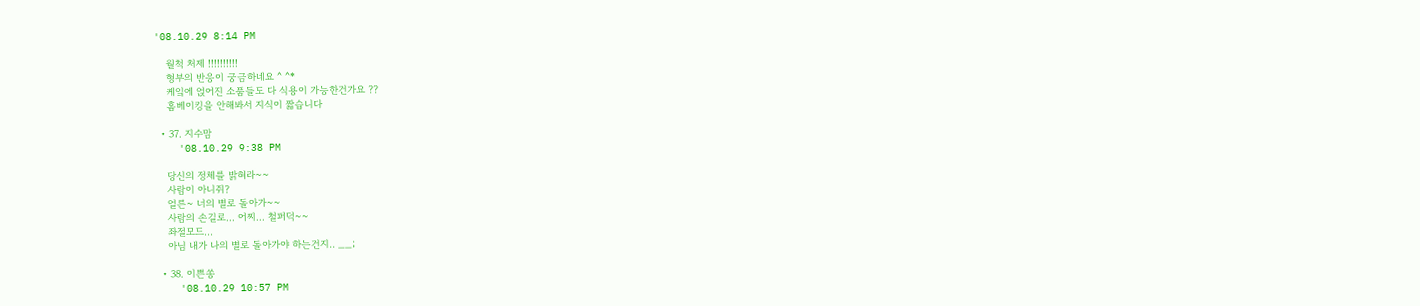'08.10.29 8:14 PM

    월척 처제 !!!!!!!!!!
    형부의 반응이 궁금하네요 ^ ^*
    케잌에 얹어진 소품들도 다 식용이 가능한건가요 ??
    홈베이킹을 안해봐서 지식이 짧습니다

  • 37. 지수맘
    '08.10.29 9:38 PM

    당신의 정체를 밝혀라~~
    사람이 아니쥐?
    얼른~ 너의 별로 돌아가~~
    사람의 손길로... 어찌... 철퍼덕~~
    좌절모드...
    아님 내가 나의 별로 돌아가야 하는건지.. __;

  • 38. 이쁜쏭
    '08.10.29 10:57 PM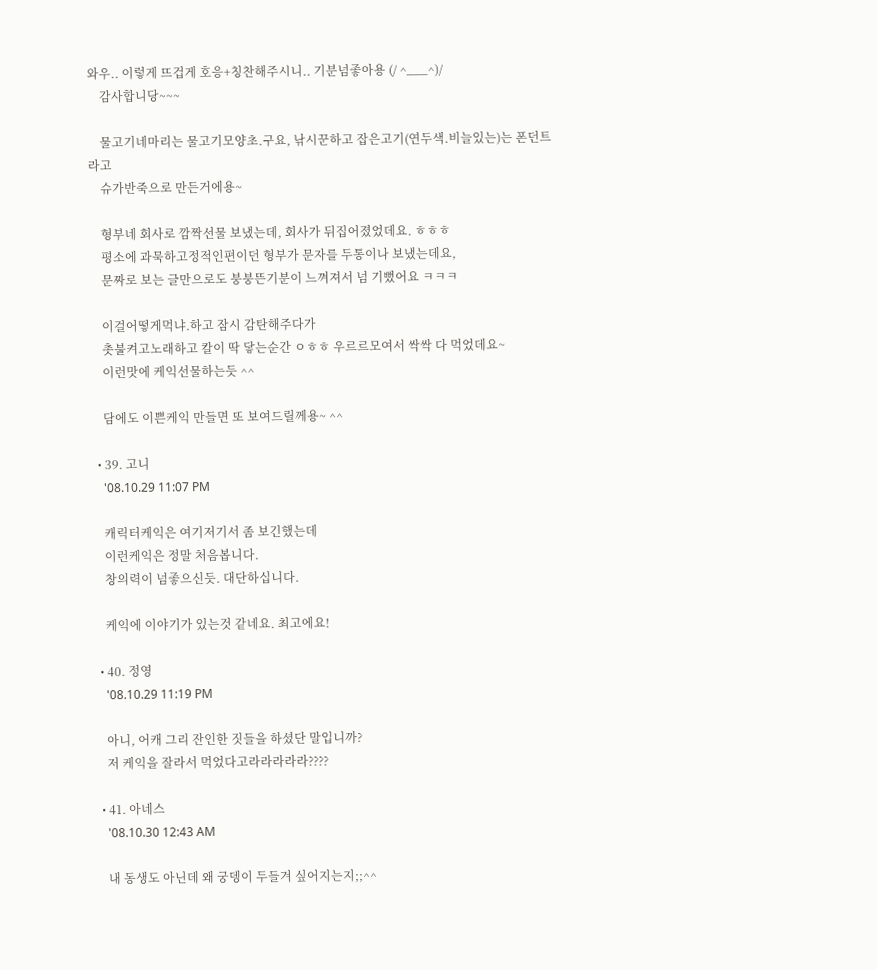와우.. 이렇게 뜨겁게 호응+칭찬해주시니.. 기분넘좋아용 (/ ^___^)/
    감사합니당~~~

    물고기네마리는 물고기모양초.구요, 낚시꾼하고 잡은고기(연두색.비늘있는)는 폰던트라고
    슈가반죽으로 만든거에용~

    형부네 회사로 깜짝선물 보냈는데, 회사가 뒤집어졌었데요. ㅎㅎㅎ
    평소에 과묵하고정적인편이던 형부가 문자를 두통이나 보냈는데요,
    문짜로 보는 글만으로도 붕붕뜬기분이 느껴져서 넘 기뻤어요 ㅋㅋㅋ

    이걸어떻게먹냐.하고 잠시 감탄해주다가
    촛불켜고노래하고 칼이 딱 닿는순간 ㅇㅎㅎ 우르르모여서 싹싹 다 먹었데요~
    이런맛에 케익선물하는듯 ^^

    담에도 이쁜케익 만들면 또 보여드릴께용~ ^^

  • 39. 고니
    '08.10.29 11:07 PM

    캐릭터케익은 여기저기서 좀 보긴했는데
    이런케익은 정말 처음봅니다.
    창의력이 넘좋으신듯. 대단하십니다.

    케익에 이야기가 있는것 같네요. 최고에요!

  • 40. 정영
    '08.10.29 11:19 PM

    아니, 어캐 그리 잔인한 짓들을 하셨단 말입니까?
    저 케익을 잘라서 먹었다고라라라라라????

  • 41. 아네스
    '08.10.30 12:43 AM

    내 동생도 아닌데 왜 궁뎅이 두들겨 싶어지는지;;^^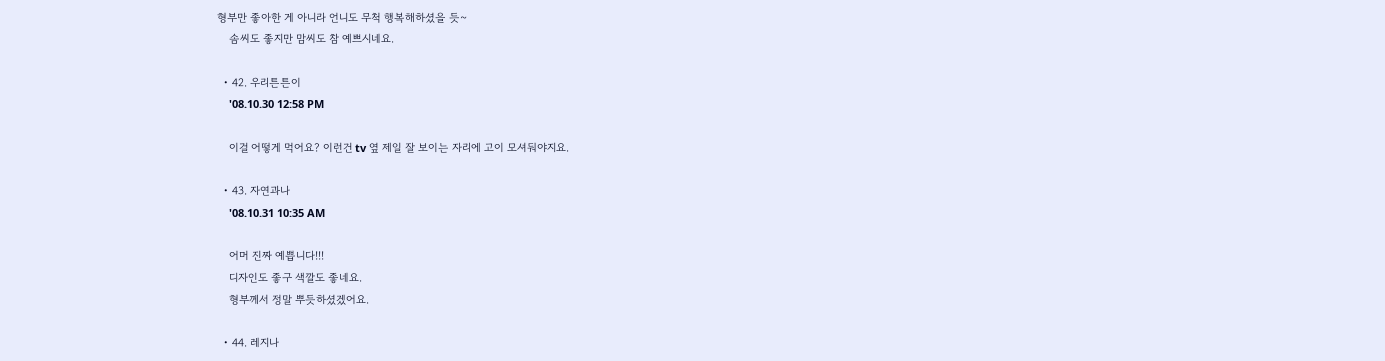형부만 좋아한 게 아니라 언니도 무척 행복해하셨을 듯~
    솜씨도 좋지만 맘씨도 참 예쁘시네요.

  • 42. 우리튼튼이
    '08.10.30 12:58 PM

    이걸 어떻게 먹어요? 이런건 tv 옆 제일 잘 보이는 자리에 고이 모셔둬야지요.

  • 43. 자연과나
    '08.10.31 10:35 AM

    어머 진짜 예쁩니다!!!
    디자인도 좋구 색깔도 좋네요.
    형부께서 정말 뿌듯하셨겠어요.

  • 44. 레지나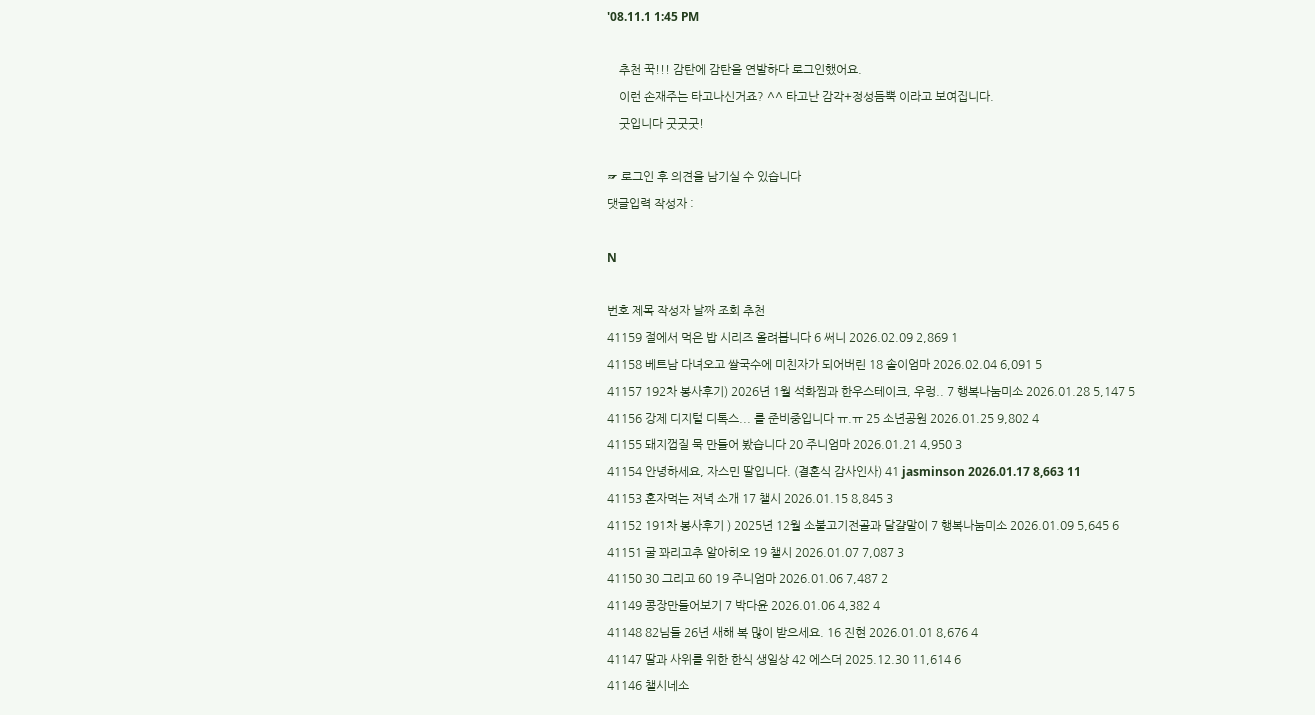'08.11.1 1:45 PM

    추천 꾹!!! 감탄에 감탄을 연발하다 로그인했어요.
    이런 손재주는 타고나신거죠? ^^ 타고난 감각+정성듬뿍 이라고 보여집니다.
    굿입니다 굿굿굿!

☞ 로그인 후 의견을 남기실 수 있습니다
댓글입력 작성자 :

N

번호 제목 작성자 날짜 조회 추천
41159 절에서 먹은 밥 시리즈 올려봅니다 6 써니 2026.02.09 2,869 1
41158 베트남 다녀오고 쌀국수에 미친자가 되어버린 18 솔이엄마 2026.02.04 6,091 5
41157 192차 봉사후기) 2026년 1월 석화찜과 한우스테이크, 우렁.. 7 행복나눔미소 2026.01.28 5,147 5
41156 강제 디지털 디톡스... 를 준비중입니다 ㅠ.ㅠ 25 소년공원 2026.01.25 9,802 4
41155 돼지껍질 묵 만들어 봤습니다 20 주니엄마 2026.01.21 4,950 3
41154 안녕하세요, 자스민 딸입니다. (결혼식 감사인사) 41 jasminson 2026.01.17 8,663 11
41153 혼자먹는 저녁 소개 17 챌시 2026.01.15 8,845 3
41152 191차 봉사후기 ) 2025년 12월 소불고기전골과 달걀말이 7 행복나눔미소 2026.01.09 5,645 6
41151 굴 꽈리고추 알아히오 19 챌시 2026.01.07 7,087 3
41150 30 그리고 60 19 주니엄마 2026.01.06 7,487 2
41149 콩장만들어보기 7 박다윤 2026.01.06 4,382 4
41148 82님들 26년 새해 복 많이 받으세요. 16 진현 2026.01.01 8,676 4
41147 딸과 사위를 위한 한식 생일상 42 에스더 2025.12.30 11,614 6
41146 챌시네소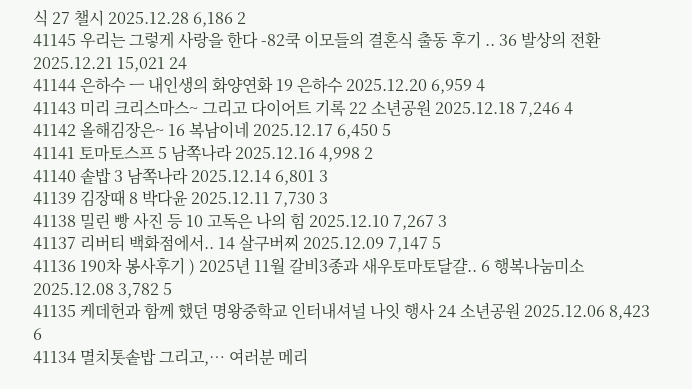식 27 챌시 2025.12.28 6,186 2
41145 우리는 그렇게 사랑을 한다 -82쿡 이모들의 결혼식 출동 후기 .. 36 발상의 전환 2025.12.21 15,021 24
41144 은하수 ㅡ 내인생의 화양연화 19 은하수 2025.12.20 6,959 4
41143 미리 크리스마스~ 그리고 다이어트 기록 22 소년공원 2025.12.18 7,246 4
41142 올해김장은~ 16 복남이네 2025.12.17 6,450 5
41141 토마토스프 5 남쪽나라 2025.12.16 4,998 2
41140 솥밥 3 남쪽나라 2025.12.14 6,801 3
41139 김장때 8 박다윤 2025.12.11 7,730 3
41138 밀린 빵 사진 등 10 고독은 나의 힘 2025.12.10 7,267 3
41137 리버티 백화점에서.. 14 살구버찌 2025.12.09 7,147 5
41136 190차 봉사후기 ) 2025년 11월 갈비3종과 새우토마토달걀.. 6 행복나눔미소 2025.12.08 3,782 5
41135 케데헌과 함께 했던 명왕중학교 인터내셔널 나잇 행사 24 소년공원 2025.12.06 8,423 6
41134 멸치톳솥밥 그리고,… 여러분 메리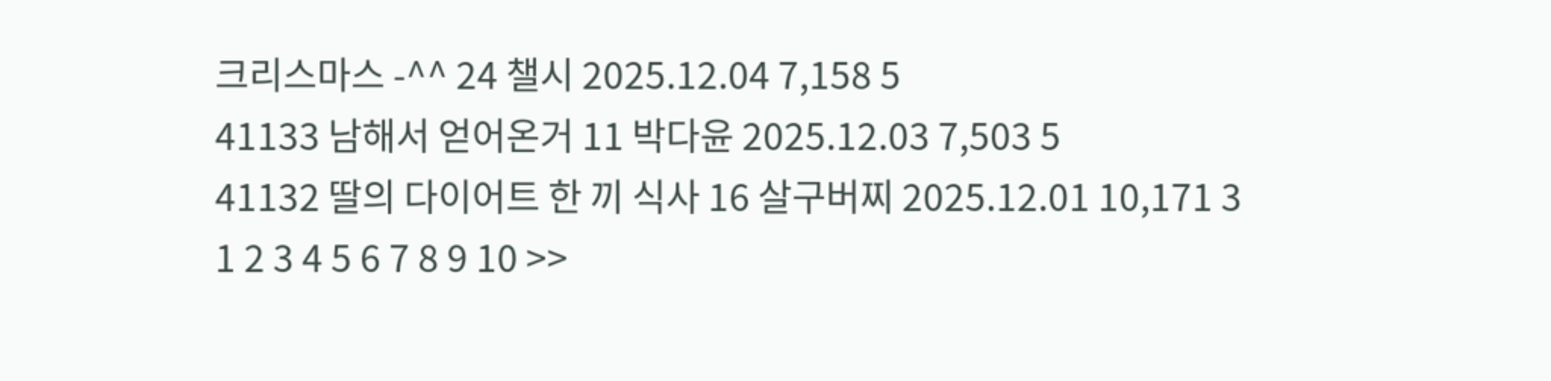크리스마스 -^^ 24 챌시 2025.12.04 7,158 5
41133 남해서 얻어온거 11 박다윤 2025.12.03 7,503 5
41132 딸의 다이어트 한 끼 식사 16 살구버찌 2025.12.01 10,171 3
1 2 3 4 5 6 7 8 9 10 >>